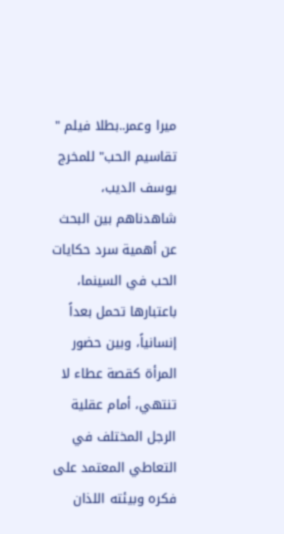ميرا وعمر..بطلا فيلم " تقاسيم الحب" للمخرج يوسف الديب، شاهدناهم بين البحث عن أهمية سرد حكايات الحب في السينما، باعتبارها تحمل بعداً إنسانياً، وبين حضور المرأة كقصة عطاء لا تنتهي، أمام عقلية الرجل المختلف في التعاطي المعتمد على فكره وبيئته اللذان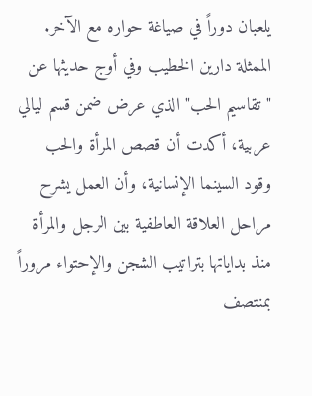يلعبان دوراً في صياغة حواره مع الآخر. الممثلة دارين الخطيب وفي أوج حديثها عن "تقاسيم الحب" الذي عرض ضمن قسم ليالي عربية، أكدت أن قصص المرأة والحب وقود السينما الإنسانية، وأن العمل يشرح مراحل العلاقة العاطفية بين الرجل والمرأة منذ بداياتها بتراتيب الشجن والإحتواء مروراً بمنتصف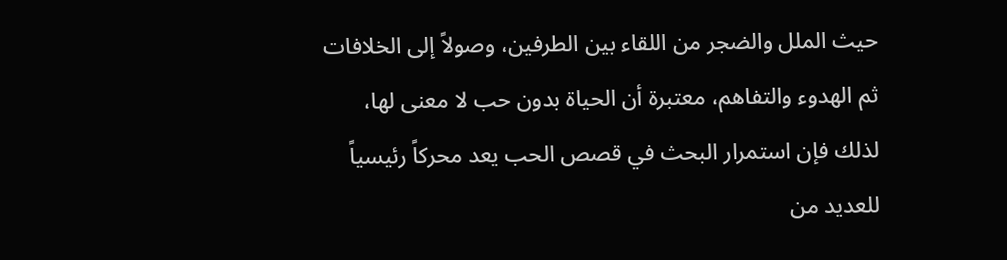حيث الملل والضجر من اللقاء بين الطرفين، وصولاً إلى الخلافات ثم الهدوء والتفاهم، معتبرة أن الحياة بدون حب لا معنى لها، لذلك فإن استمرار البحث في قصص الحب يعد محركاً رئيسياً للعديد من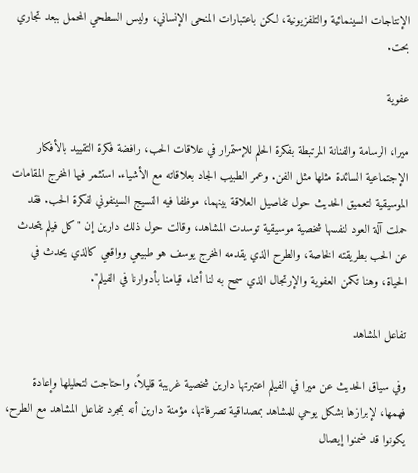الإنتاجات السينمائية والتلفزيونية، لكن باعتبارات المنحى الإنساني، وليس السطحي المحمل ببعد تجاري بحت.

عفوية

ميرا، الرسامة والفنانة المرتبطة بفكرة الحلم للإستمرار في علاقات الحب، رافضة فكرة التقييد بالأفكار الإجتماعية السائدة مثلها مثل الفن. وعمر الطبيب الجاد بعلاقاته مع الأشياء. استثمر فيها المخرج المقامات الموسيقية لتعميق الحديث حول تفاصيل العلاقة بينهما، موظفا فيه النسيج السينفوني لفكرة الحب. فقد حملت آلة العود لنفسها شخصية موسيقية توسدت المشاهد، وقالت حول ذلك دارين إن "كل فيلم يتحدث عن الحب بطريقته الخاصة، والطرح الذي يقدمه المخرج يوسف هو طبيعي وواقعي كالذي يحدث في الحياة، وهنا تكمن العفوية والإرتجال الذي سمح به لنا أثناء قيامنا بأدوارنا في الفيلم".

تفاعل المشاهد

وفي سياق الحديث عن ميرا في الفيلم اعتبرتها دارين شخصية غريبة قليلاً، واحتاجت لتحليلها وإعادة فهمها، لإبرازها بشكل يوحي للمشاهد بمصداقية تصرفاتها، مؤمنة دارين أنه بمجرد تفاعل المشاهد مع الطرح، يكونوا قد ضمنوا إيصال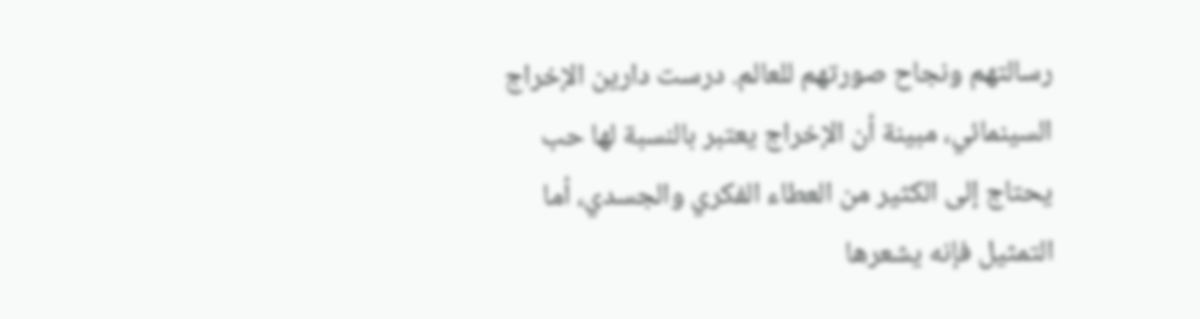رسالتهم ونجاح صورتهم للعالم. درست دارين الإخراج السينمائي، مبينة أن الإخراج يعتبر بالنسبة لها حب يحتاج إلى الكثير من العطاء الفكري والجسدي، أما التمثيل فإنه يشعرها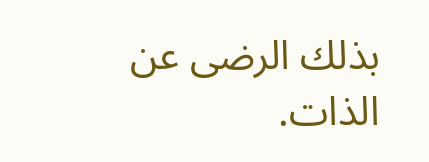بذلك الرضى عن الذات.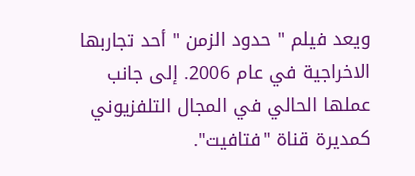ويعد فيلم " حدود الزمن " أحد تجاربها الاخراجية في عام 2006. إلى جانب عملها الحالي في المجال التلفزيوني كمديرة قناة "فتافيت".